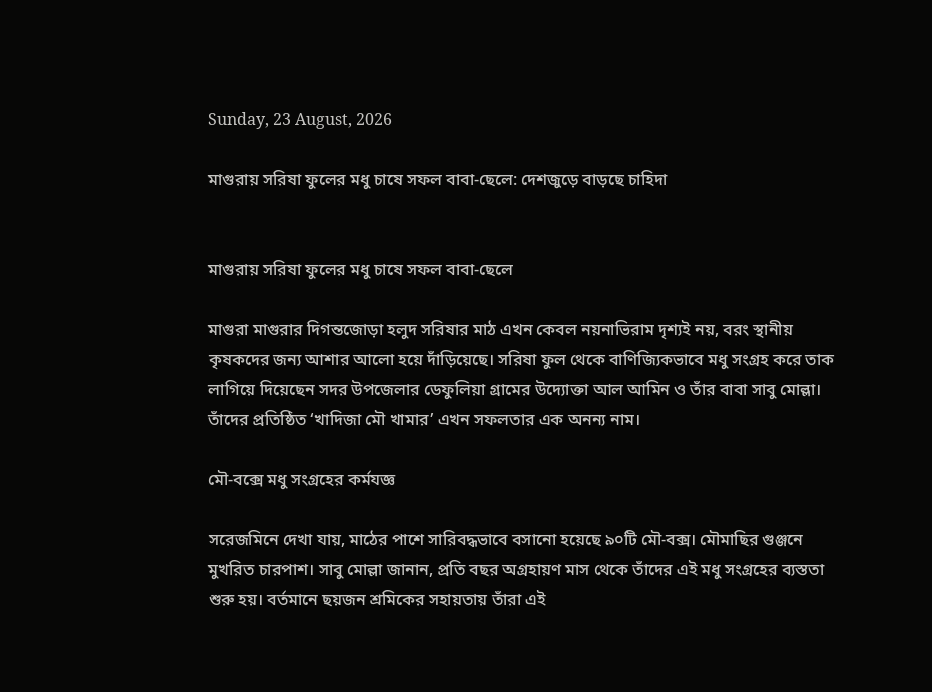Sunday, 23 August, 2026

মাগুরায় সরিষা ফুলের মধু চাষে সফল বাবা-ছেলে: দেশজুড়ে বাড়ছে চাহিদা


মাগুরায় সরিষা ফুলের মধু চাষে সফল বাবা-ছেলে

মাগুরা মাগুরার দিগন্তজোড়া হলুদ সরিষার মাঠ এখন কেবল নয়নাভিরাম দৃশ্যই নয়, বরং স্থানীয় কৃষকদের জন্য আশার আলো হয়ে দাঁড়িয়েছে। সরিষা ফুল থেকে বাণিজ্যিকভাবে মধু সংগ্রহ করে তাক লাগিয়ে দিয়েছেন সদর উপজেলার ডেফুলিয়া গ্রামের উদ্যোক্তা আল আমিন ও তাঁর বাবা সাবু মোল্লা। তাঁদের প্রতিষ্ঠিত ‘খাদিজা মৌ খামার’ এখন সফলতার এক অনন্য নাম।

মৌ-বক্সে মধু সংগ্রহের কর্মযজ্ঞ

সরেজমিনে দেখা যায়, মাঠের পাশে সারিবদ্ধভাবে বসানো হয়েছে ৯০টি মৌ-বক্স। মৌমাছির গুঞ্জনে মুখরিত চারপাশ। সাবু মোল্লা জানান, প্রতি বছর অগ্রহায়ণ মাস থেকে তাঁদের এই মধু সংগ্রহের ব্যস্ততা শুরু হয়। বর্তমানে ছয়জন শ্রমিকের সহায়তায় তাঁরা এই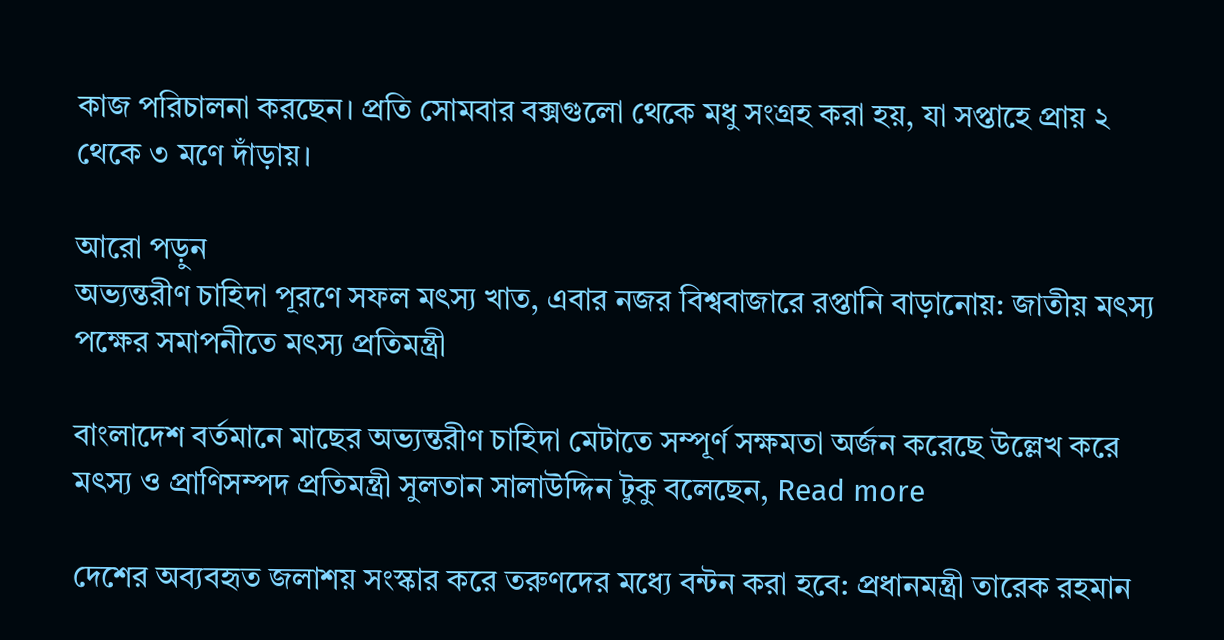কাজ পরিচালনা করছেন। প্রতি সোমবার বক্সগুলো থেকে মধু সংগ্রহ করা হয়, যা সপ্তাহে প্রায় ২ থেকে ৩ মণে দাঁড়ায়।

আরো পড়ুন
অভ্যন্তরীণ চাহিদা পূরণে সফল মৎস্য খাত, এবার নজর বিশ্ববাজারে রপ্তানি বাড়ানোয়: জাতীয় মৎস্য পক্ষের সমাপনীতে মৎস্য প্রতিমন্ত্রী

বাংলাদেশ বর্তমানে মাছের অভ্যন্তরীণ চাহিদা মেটাতে সম্পূর্ণ সক্ষমতা অর্জন করেছে উল্লেখ করে মৎস্য ও প্রাণিসম্পদ প্রতিমন্ত্রী সুলতান সালাউদ্দিন টুকু বলেছেন, Read more

দেশের অব্যবহৃত জলাশয় সংস্কার করে তরুণদের মধ্যে বন্টন করা হবে: প্রধানমন্ত্রী তারেক রহমান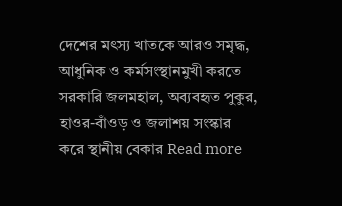দেশের মৎস্য খাতকে আরও সমৃদ্ধ, আধুনিক ও কর্মসংস্থানমুখী করতে সরকারি জলমহাল, অব্যবহৃত পুকুর, হাওর-বাঁওড় ও জলাশয় সংস্কার করে স্থানীয় বেকার Read more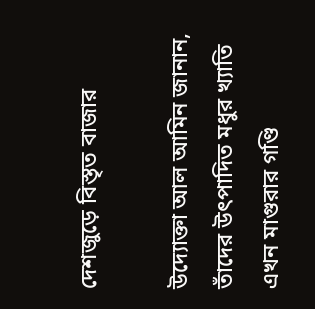দেশজুড়ে বিস্তৃত বাজার

উদ্যোক্তা আল আমিন জানান, তাঁদের উৎপাদিত মধুর খ্যাতি এখন মাগুরার গণ্ডি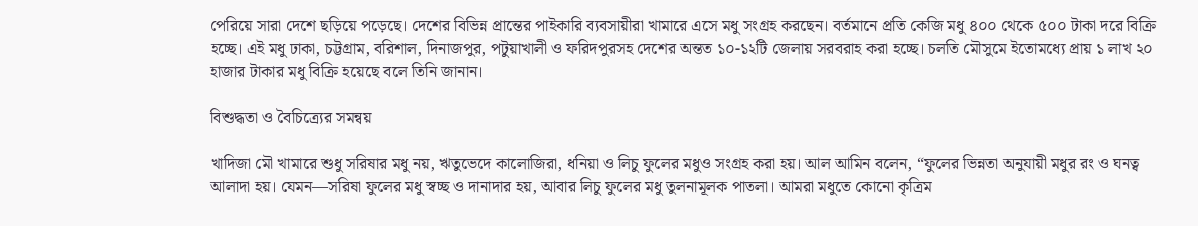পেরিয়ে সারা দেশে ছড়িয়ে পড়েছে। দেশের বিভিন্ন প্রান্তের পাইকারি ব্যবসায়ীরা খামারে এসে মধু সংগ্রহ করছেন। বর্তমানে প্রতি কেজি মধু ৪০০ থেকে ৫০০ টাকা দরে বিক্রি হচ্ছে। এই মধু ঢাকা, চট্টগ্রাম, বরিশাল, দিনাজপুর, পটুয়াখালী ও ফরিদপুরসহ দেশের অন্তত ১০-১২টি জেলায় সরবরাহ করা হচ্ছে। চলতি মৌসুমে ইতোমধ্যে প্রায় ১ লাখ ২০ হাজার টাকার মধু বিক্রি হয়েছে বলে তিনি জানান।

বিশুদ্ধতা ও বৈচিত্র্যের সমন্বয়

খাদিজা মৌ খামারে শুধু সরিষার মধু নয়, ঋতুভেদে কালোজিরা, ধনিয়া ও লিচু ফুলের মধুও সংগ্রহ করা হয়। আল আমিন বলেন, “ফুলের ভিন্নতা অনুযায়ী মধুর রং ও ঘনত্ব আলাদা হয়। যেমন—সরিষা ফুলের মধু স্বচ্ছ ও দানাদার হয়, আবার লিচু ফুলের মধু তুলনামূলক পাতলা। আমরা মধুতে কোনো কৃত্রিম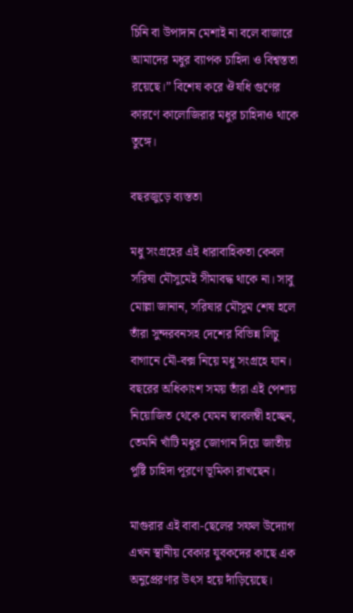চিনি বা উপাদান মেশাই না বলে বাজারে আমাদের মধুর ব্যাপক চাহিদা ও বিশ্বস্ততা রয়েছে।” বিশেষ করে ঔষধি গুণের কারণে কালোজিরার মধুর চাহিদাও থাকে তুঙ্গে।

বছরজুড়ে ব্যস্ততা

মধু সংগ্রহের এই ধারাবাহিকতা কেবল সরিষা মৌসুমেই সীমাবদ্ধ থাকে না। সাবু মোল্লা জানান, সরিষার মৌসুম শেষ হলে তাঁরা সুন্দরবনসহ দেশের বিভিন্ন লিচু বাগানে মৌ-বক্স নিয়ে মধু সংগ্রহে যান। বছরের অধিকাংশ সময় তাঁরা এই পেশায় নিয়োজিত থেকে যেমন স্বাবলম্বী হচ্ছেন, তেমনি খাঁটি মধুর জোগান দিয়ে জাতীয় পুষ্টি চাহিদা পূরণে ভূমিকা রাখছেন।

মাগুরার এই বাবা-ছেলের সফল উদ্যোগ এখন স্থানীয় বেকার যুবকদের কাছে এক অনুপ্রেরণার উৎস হয়ে দাঁড়িয়েছে।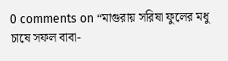0 comments on “মাগুরায় সরিষা ফুলের মধু চাষে সফল বাবা-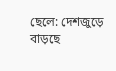ছেলে: দেশজুড়ে বাড়ছে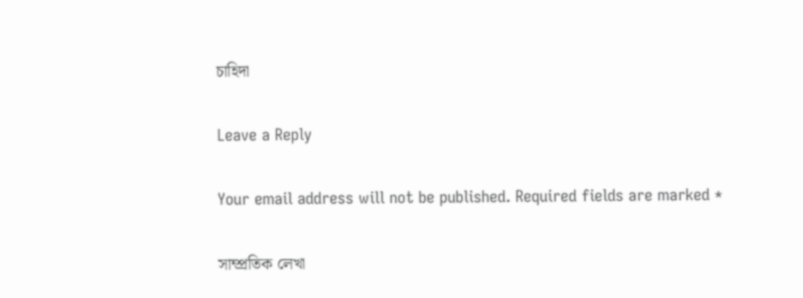চাহিদা

Leave a Reply

Your email address will not be published. Required fields are marked *

সাম্প্রতিক লেখা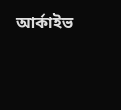আর্কাইভ